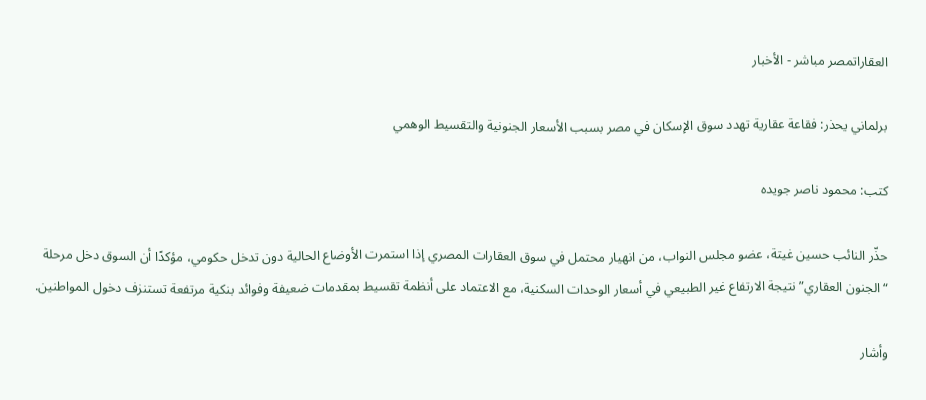العقاراتمصر مباشر - الأخبار

برلماني يحذر: فقاعة عقارية تهدد سوق الإسكان في مصر بسبب الأسعار الجنونية والتقسيط الوهمي

كتب: محمود ناصر جويده

حذّر النائب حسين غيتة، عضو مجلس النواب، من انهيار محتمل في سوق العقارات المصري إذا استمرت الأوضاع الحالية دون تدخل حكومي، مؤكدًا أن السوق دخل مرحلة “الجنون العقاري” نتيجة الارتفاع غير الطبيعي في أسعار الوحدات السكنية، مع الاعتماد على أنظمة تقسيط بمقدمات ضعيفة وفوائد بنكية مرتفعة تستنزف دخول المواطنين.

وأشار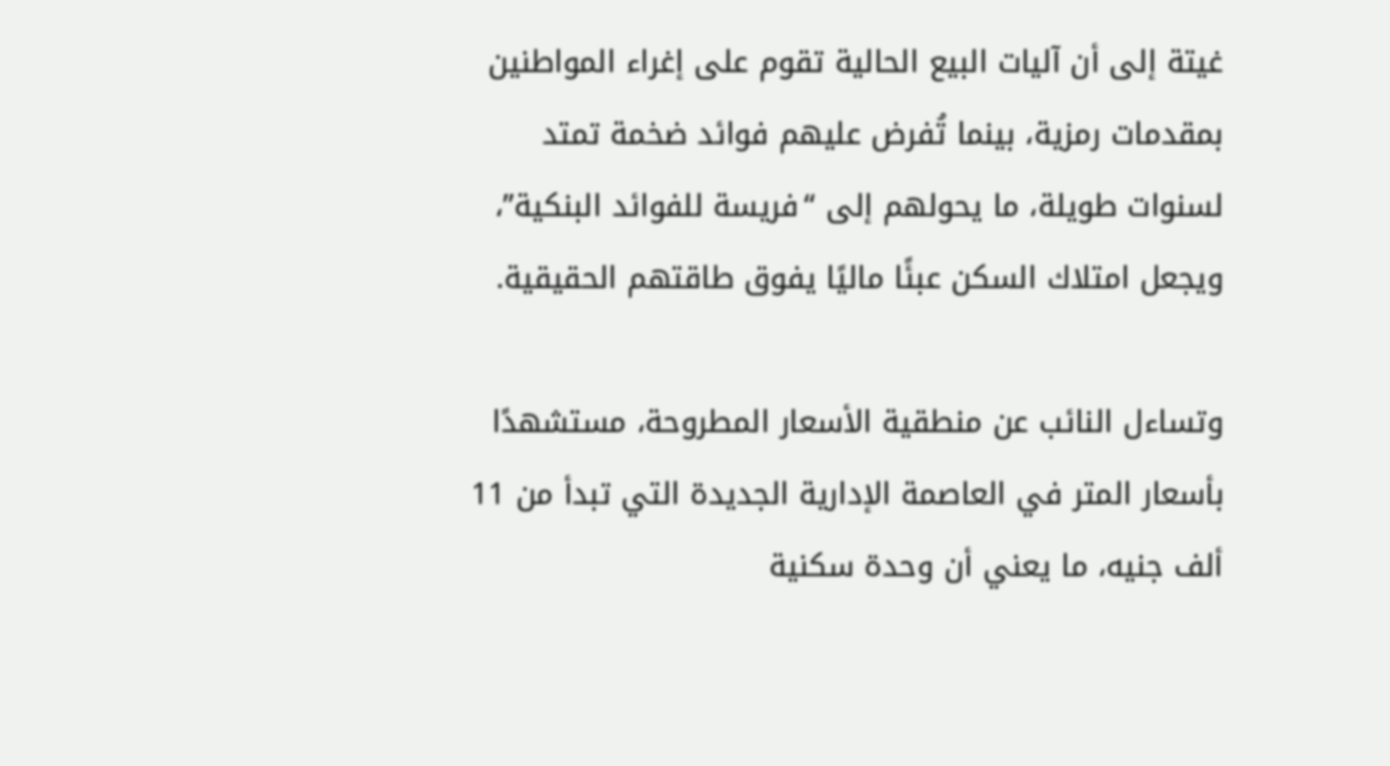غيتة إلى أن آليات البيع الحالية تقوم على إغراء المواطنين بمقدمات رمزية، بينما تُفرض عليهم فوائد ضخمة تمتد لسنوات طويلة، ما يحولهم إلى “فريسة للفوائد البنكية”، ويجعل امتلاك السكن عبئًا ماليًا يفوق طاقتهم الحقيقية.

وتساءل النائب عن منطقية الأسعار المطروحة، مستشهدًا بأسعار المتر في العاصمة الإدارية الجديدة التي تبدأ من 11 ألف جنيه، ما يعني أن وحدة سكنية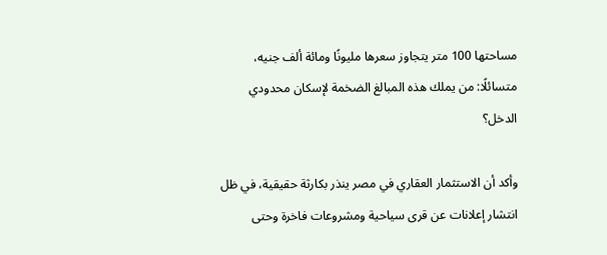مساحتها 100 متر يتجاوز سعرها مليونًا ومائة ألف جنيه، متسائلًا: من يملك هذه المبالغ الضخمة لإسكان محدودي الدخل؟

وأكد أن الاستثمار العقاري في مصر ينذر بكارثة حقيقية، في ظل انتشار إعلانات عن قرى سياحية ومشروعات فاخرة وحتى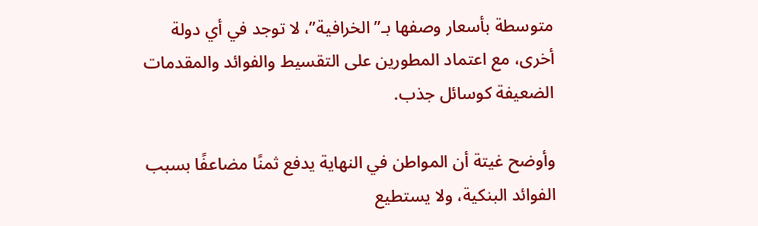متوسطة بأسعار وصفها بـ”الخرافية”، لا توجد في أي دولة أخرى، مع اعتماد المطورين على التقسيط والفوائد والمقدمات الضعيفة كوسائل جذب.

وأوضح غيتة أن المواطن في النهاية يدفع ثمنًا مضاعفًا بسبب الفوائد البنكية، ولا يستطيع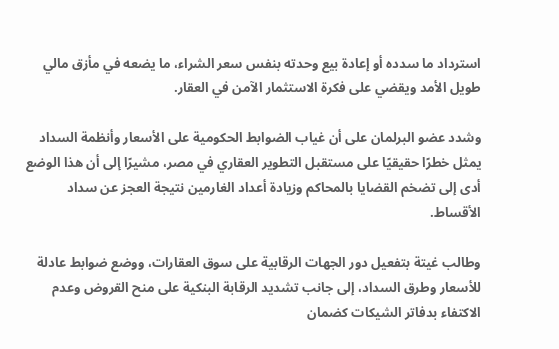استرداد ما سدده أو إعادة بيع وحدته بنفس سعر الشراء، ما يضعه في مأزق مالي طويل الأمد ويقضي على فكرة الاستثمار الآمن في العقار.

وشدد عضو البرلمان على أن غياب الضوابط الحكومية على الأسعار وأنظمة السداد يمثل خطرًا حقيقيًا على مستقبل التطوير العقاري في مصر، مشيرًا إلى أن هذا الوضع أدى إلى تضخم القضايا بالمحاكم وزيادة أعداد الغارمين نتيجة العجز عن سداد الأقساط.

وطالب غيتة بتفعيل دور الجهات الرقابية على سوق العقارات، ووضع ضوابط عادلة للأسعار وطرق السداد، إلى جانب تشديد الرقابة البنكية على منح القروض وعدم الاكتفاء بدفاتر الشيكات كضمان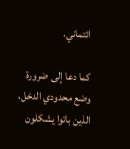ائتماني.

كما دعا إلى ضرورة وضع محدودي الدخل، الذين باتوا يشكلون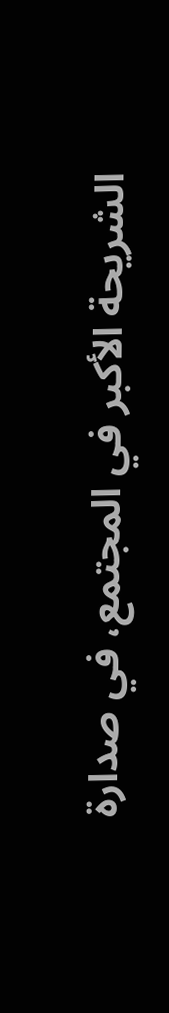الشريحة الأكبر في المجتمع، في صدارة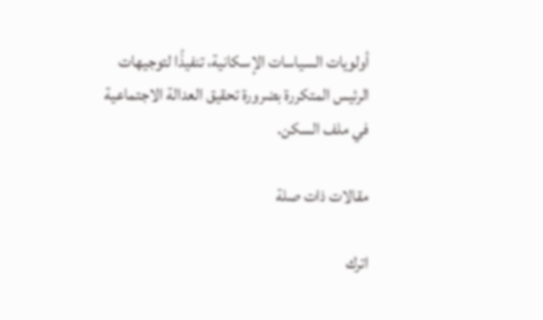أولويات السياسات الإسكانية، تنفيذًا لتوجيهات الرئيس المتكررة بضرورة تحقيق العدالة الاجتماعية في ملف السكن.

مقالات ذات صلة

اترك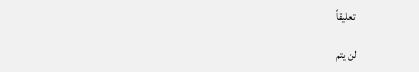تعليقاً

لن يتم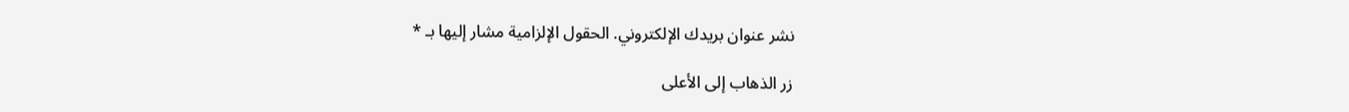نشر عنوان بريدك الإلكتروني. الحقول الإلزامية مشار إليها بـ *

زر الذهاب إلى الأعلى